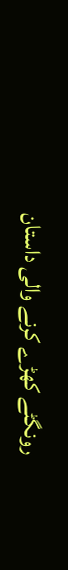رونگٹے کھڑے کرنے والی داستان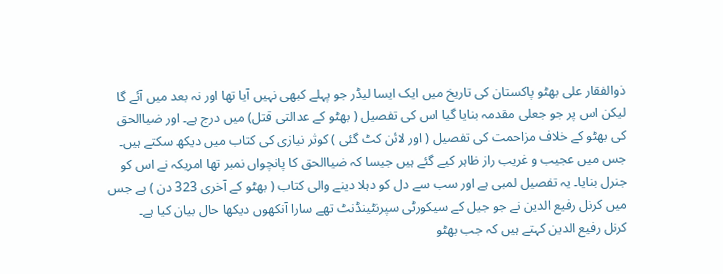ذوالفقار علی بھٹو پاکستان کی تاریخ میں ایک ایسا لیڈر جو پہلے کبھی نہیں آیا تھا اور نہ بعد میں آئے گا لیکن اس پر جو جعلی مقدمہ بنایا گیا اس کی تفصیل ( بھٹو کے عدالتی قتل) میں درج ہے۔ اور ضیاالحق کی بھٹو کے خلاف مزاحمت کی تفصیل ( اور لائن کٹ گئی ) کوثر نیازی کی کتاب میں دیکھ سکتے ہیں۔ جس میں عجیب و غریب راز ظاہر کیے گئے ہیں جیسا کہ ضیاالحق کا پانچواں نمبر تھا امریکہ نے اس کو جنرل بنایا۔ یہ تفصیل لمبی ہے اور سب سے دل کو دہلا دینے والی کتاب ( بھٹو کے آخری 323 دن ) ہے جس میں کرنل رفیع الدین نے جو جیل کے سیکورٹی سپرنٹینڈنٹ تھے سارا آنکھوں دیکھا حال بیان کیا ہے۔
کرنل رفیع الدین کہتے ہیں کہ جب بھٹو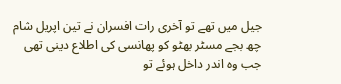جیل میں تھے تو آخری رات افسران نے تین اپریل شام چھ بجے مسٹر بھٹو کو پھانسی کی اطلاع دینی تھی جب وہ اندر داخل ہوئے تو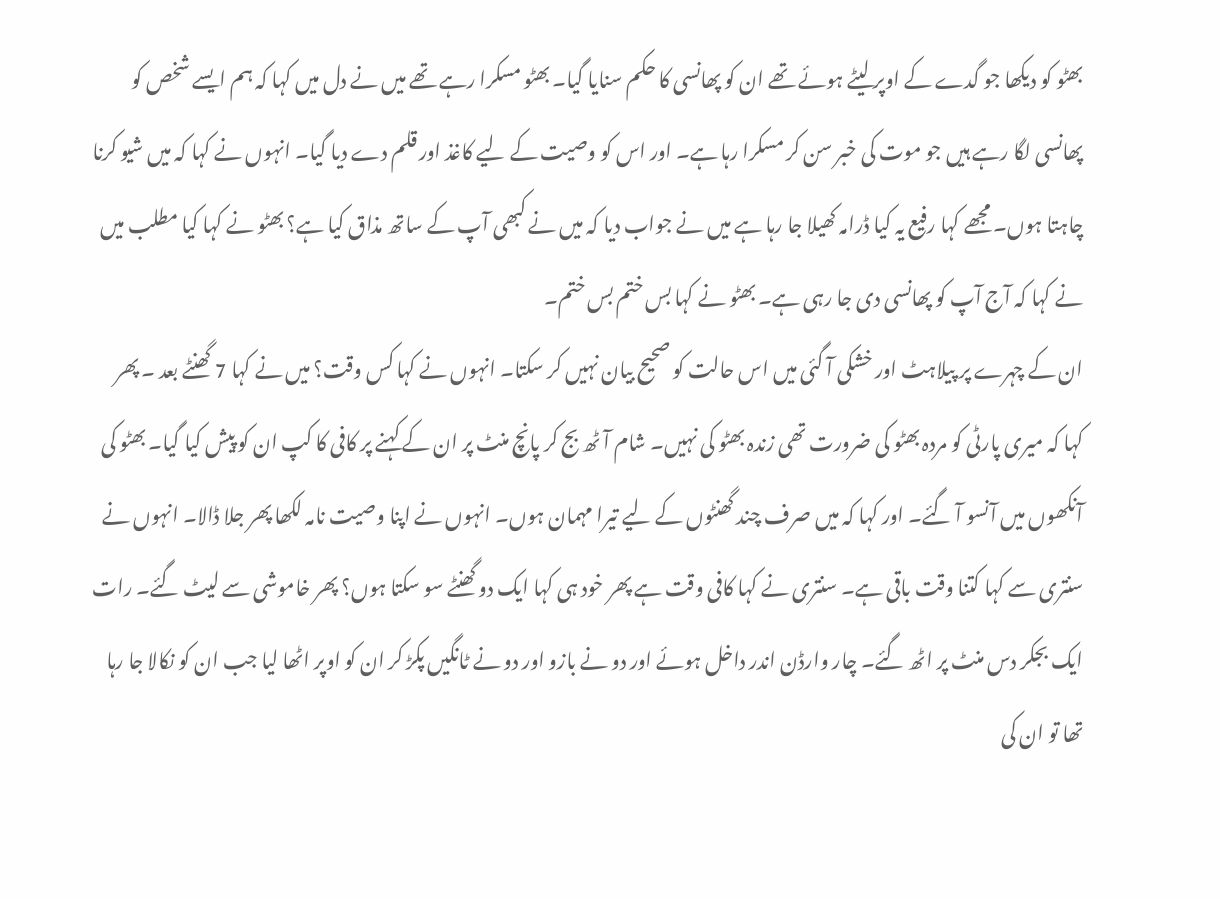بھٹو کو دیکھا جو گدے کے اوپر لیٹے ہوئے تھے ان کو پھانسی کا حکم سنایا گیا۔ بھٹو مسکرا رہے تھے میں نے دل میں کہا کہ ہم ایسے شخص کو پھانسی لگا رہے ہیں جو موت کی خبر سن کر مسکرا رہا ہے۔ اور اس کو وصیت کے لیے کاغذ اور قلم دے دیا گیا۔ انہوں نے کہا کہ میں شیو کرنا چاہتا ہوں۔ مجھے کہا رفیع یہ کیا ڈرامہ کھیلا جا رہا ہے میں نے جواب دیا کہ میں نے کبھی آپ کے ساتھ مذاق کیا ہے؟ بھٹو نے کہا کیا مطلب میں نے کہا کہ آج آپ کو پھانسی دی جا رہی ہے۔ بھٹو نے کہا بس ختم بس ختم۔
ان کے چہرے پر پیلاہٹ اور خشکی آ گئی میں اس حالت کو صحیح بیان نہیں کر سکتا۔ انہوں نے کہا کس وقت؟ میں نے کہا 7 گھنٹے بعد ۔ پھر کہا کہ میری پارٹی کو مردہ بھٹو کی ضرورت تھی زندہ بھٹو کی نہیں۔ شام آٹھ بج کر پانچ منٹ پر ان کے کہنے پر کافی کا کپ ان کو پیش کیا گیا۔ بھٹو کی آنکھوں میں آنسو آ گئے۔ اور کہا کہ میں صرف چند گھنٹوں کے لیے تیرا مہمان ہوں۔ انہوں نے اپنا وصیت نامہ لکھا پھر جلا ڈالا۔ انہوں نے سنتری سے کہا کتنا وقت باقی ہے۔ سنتری نے کہا کافی وقت ہے پھر خود ہی کہا ایک دو گھنٹے سو سکتا ہوں؟ پھر خاموشی سے لیٹ گئے۔ رات ایک بجکر دس منٹ پر اٹھ گئے۔ چار وارڈن اندر داخل ہوئے اور دو نے بازو اور دو نے ٹانگیں پکڑ کر ان کو اوپر اٹھا لیا جب ان کو نکالا جا رہا تھا تو ان کی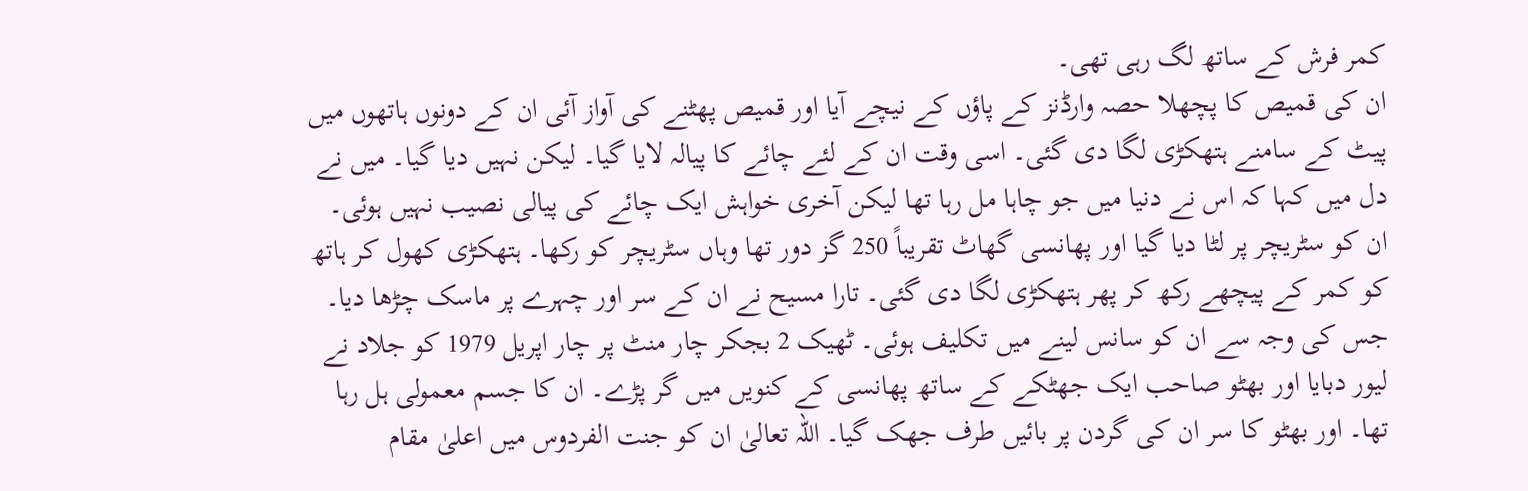کمر فرش کے ساتھ لگ رہی تھی۔
ان کی قمیص کا پچھلا حصہ وارڈنز کے پاؤں کے نیچے آیا اور قمیص پھٹنے کی آواز آئی ان کے دونوں ہاتھوں میں پیٹ کے سامنے ہتھکڑی لگا دی گئی۔ اسی وقت ان کے لئے چائے کا پیالہ لایا گیا۔ لیکن نہیں دیا گیا۔ میں نے دل میں کہا کہ اس نے دنیا میں جو چاہا مل رہا تھا لیکن آخری خواہش ایک چائے کی پیالی نصیب نہیں ہوئی۔ ان کو سٹریچر پر لٹا دیا گیا اور پھانسی گھاٹ تقریباً 250 گز دور تھا وہاں سٹریچر کو رکھا۔ ہتھکڑی کھول کر ہاتھ کو کمر کے پیچھے رکھ کر پھر ہتھکڑی لگا دی گئی۔ تارا مسیح نے ان کے سر اور چہرے پر ماسک چڑھا دیا۔
جس کی وجہ سے ان کو سانس لینے میں تکلیف ہوئی۔ ٹھیک 2 بجکر چار منٹ پر چار اپریل 1979 کو جلاد نے لیور دبایا اور بھٹو صاحب ایک جھٹکے کے ساتھ پھانسی کے کنویں میں گر پڑے۔ ان کا جسم معمولی ہل رہا تھا۔ اور بھٹو کا سر ان کی گردن پر بائیں طرف جھک گیا۔ اللہ تعالیٰ ان کو جنت الفردوس میں اعلیٰ مقام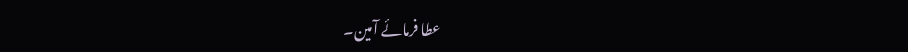عطا فرمائے آمین۔